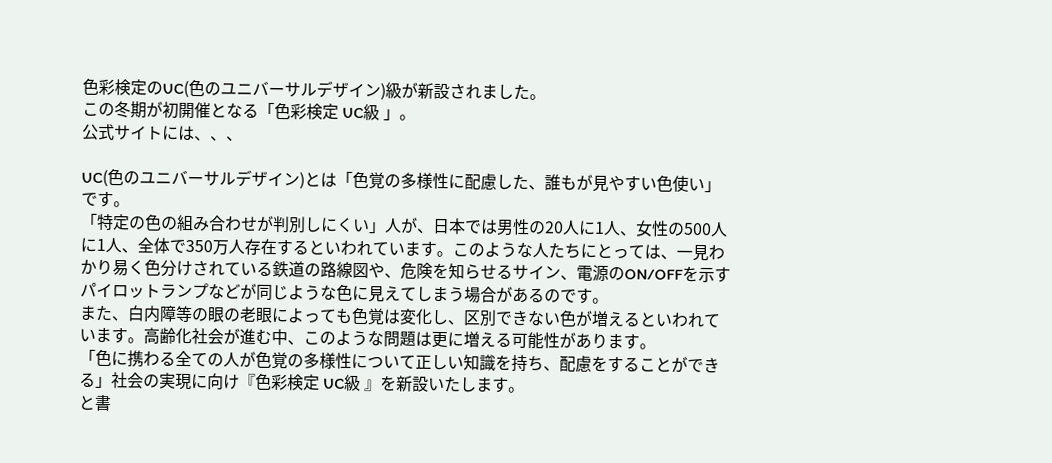色彩検定のUC(色のユニバーサルデザイン)級が新設されました。
この冬期が初開催となる「色彩検定 UC級 」。
公式サイトには、、、

UC(色のユニバーサルデザイン)とは「色覚の多様性に配慮した、誰もが見やすい色使い」です。
「特定の色の組み合わせが判別しにくい」人が、日本では男性の20人に1人、女性の500人に1人、全体で350万人存在するといわれています。このような人たちにとっては、一見わかり易く色分けされている鉄道の路線図や、危険を知らせるサイン、電源のON/OFFを示すパイロットランプなどが同じような色に見えてしまう場合があるのです。
また、白内障等の眼の老眼によっても色覚は変化し、区別できない色が増えるといわれています。高齢化社会が進む中、このような問題は更に増える可能性があります。
「色に携わる全ての人が色覚の多様性について正しい知識を持ち、配慮をすることができる」社会の実現に向け『色彩検定 UC級 』を新設いたします。
と書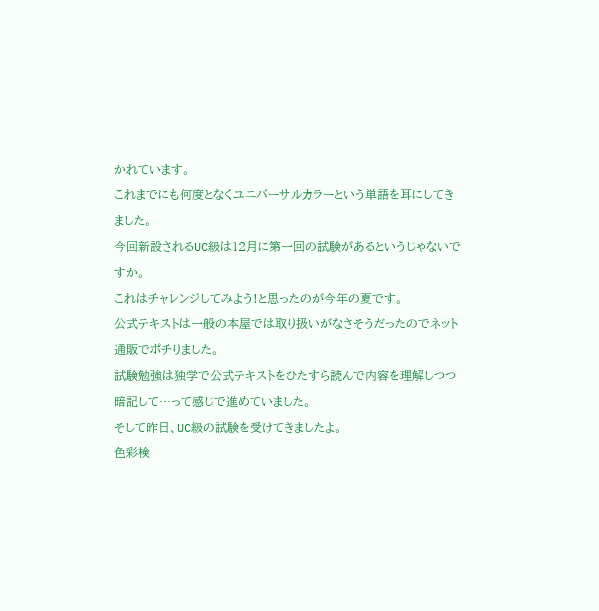かれています。
これまでにも何度となくユニバーサルカラーという単語を耳にしてきました。
今回新設されるUC級は12月に第一回の試験があるというじゃないですか。
これはチャレンジしてみよう!と思ったのが今年の夏です。
公式テキストは一般の本屋では取り扱いがなさそうだったのでネット通販でポチりました。
試験勉強は独学で公式テキストをひたすら読んで内容を理解しつつ暗記して…って感じで進めていました。
そして昨日、UC級の試験を受けてきましたよ。
色彩検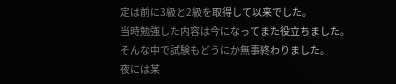定は前に3級と2級を取得して以来でした。
当時勉強した内容は今になってまた役立ちました。
そんな中で試験もどうにか無事終わりました。
夜には某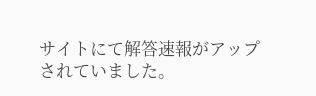サイトにて解答速報がアップされていました。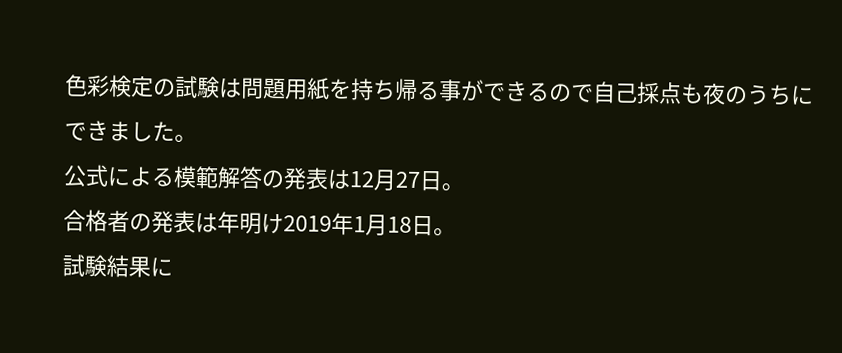色彩検定の試験は問題用紙を持ち帰る事ができるので自己採点も夜のうちにできました。
公式による模範解答の発表は12月27日。
合格者の発表は年明け2019年1月18日。
試験結果に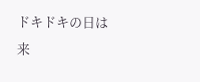ドキドキの日は来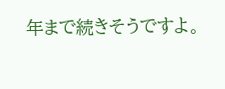年まで続きそうですよ。